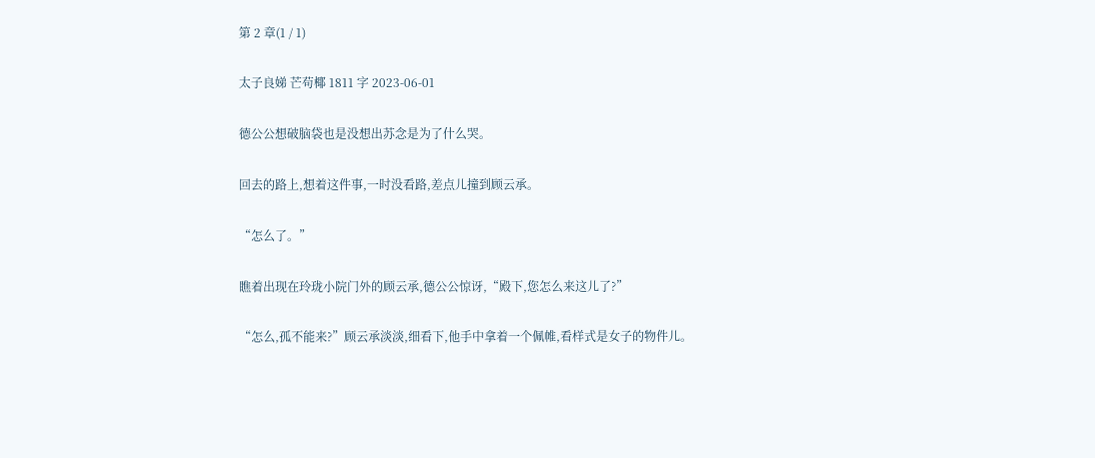第 2 章(1 / 1)

太子良娣 芒苟椰 1811 字 2023-06-01

德公公想破脑袋也是没想出苏念是为了什么哭。

回去的路上,想着这件事,一时没看路,差点儿撞到顾云承。

“怎么了。”

瞧着出现在玲珑小院门外的顾云承,德公公惊讶,“殿下,您怎么来这儿了?”

“怎么,孤不能来?”顾云承淡淡,细看下,他手中拿着一个佩帷,看样式是女子的物件儿。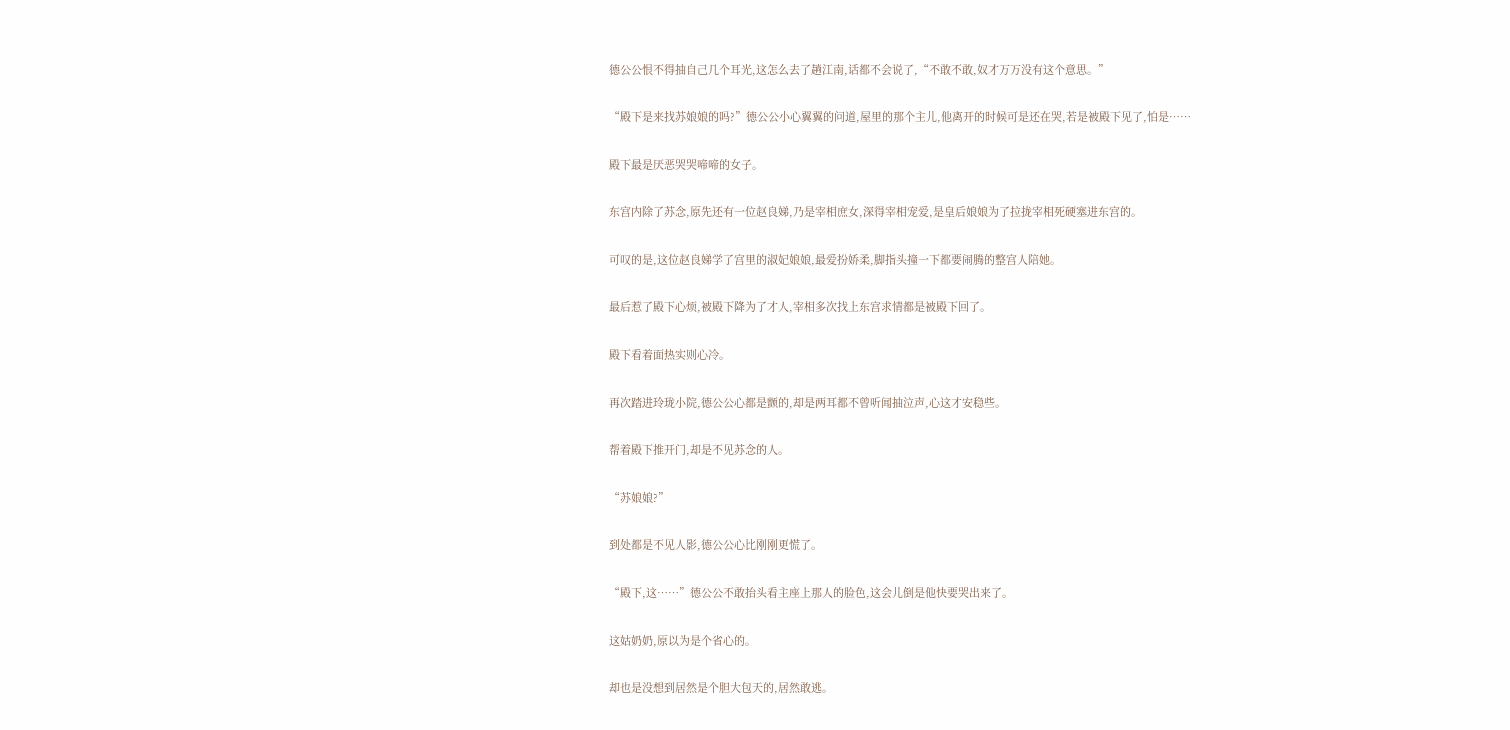德公公恨不得抽自己几个耳光,这怎么去了趟江南,话都不会说了,“不敢不敢,奴才万万没有这个意思。”

“殿下是来找苏娘娘的吗?”德公公小心翼翼的问道,屋里的那个主儿,他离开的时候可是还在哭,若是被殿下见了,怕是……

殿下最是厌恶哭哭啼啼的女子。

东宫内除了苏念,原先还有一位赵良娣,乃是宰相庶女,深得宰相宠爱,是皇后娘娘为了拉拢宰相死硬塞进东宫的。

可叹的是,这位赵良娣学了宫里的淑妃娘娘,最爱扮娇柔,脚指头撞一下都要闹腾的整宫人陪她。

最后惹了殿下心烦,被殿下降为了才人,宰相多次找上东宫求情都是被殿下回了。

殿下看着面热实则心冷。

再次踏进玲珑小院,德公公心都是颤的,却是两耳都不曾听闻抽泣声,心这才安稳些。

帮着殿下推开门,却是不见苏念的人。

“苏娘娘?”

到处都是不见人影,德公公心比刚刚更慌了。

“殿下,这……”德公公不敢抬头看主座上那人的脸色,这会儿倒是他快要哭出来了。

这姑奶奶,原以为是个省心的。

却也是没想到居然是个胆大包天的,居然敢逃。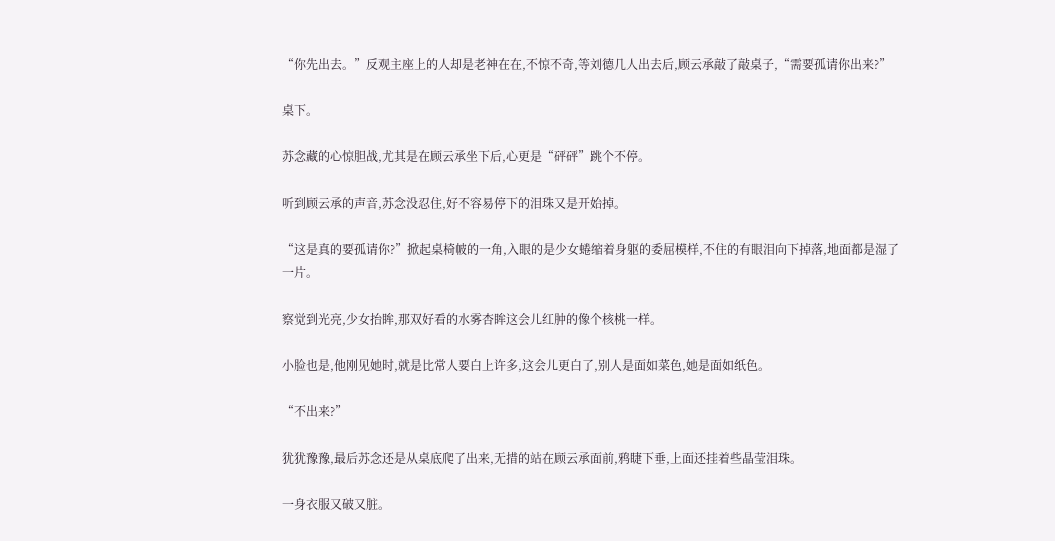“你先出去。”反观主座上的人却是老神在在,不惊不奇,等刘德几人出去后,顾云承敲了敲桌子,“需要孤请你出来?”

桌下。

苏念藏的心惊胆战,尤其是在顾云承坐下后,心更是“砰砰”跳个不停。

听到顾云承的声音,苏念没忍住,好不容易停下的泪珠又是开始掉。

“这是真的要孤请你?”掀起桌椅帔的一角,入眼的是少女蜷缩着身躯的委屈模样,不住的有眼泪向下掉落,地面都是湿了一片。

察觉到光亮,少女抬眸,那双好看的水雾杏眸这会儿红肿的像个核桃一样。

小脸也是,他刚见她时,就是比常人要白上许多,这会儿更白了,别人是面如菜色,她是面如纸色。

“不出来?”

犹犹豫豫,最后苏念还是从桌底爬了出来,无措的站在顾云承面前,鸦睫下垂,上面还挂着些晶莹泪珠。

一身衣服又破又脏。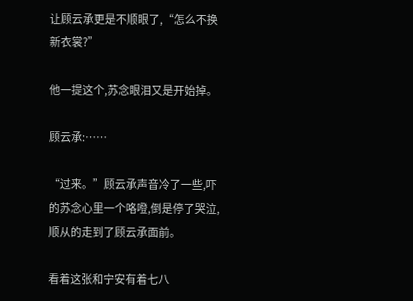让顾云承更是不顺眼了,“怎么不换新衣裳?”

他一提这个,苏念眼泪又是开始掉。

顾云承:……

“过来。”顾云承声音冷了一些,吓的苏念心里一个咯噔,倒是停了哭泣,顺从的走到了顾云承面前。

看着这张和宁安有着七八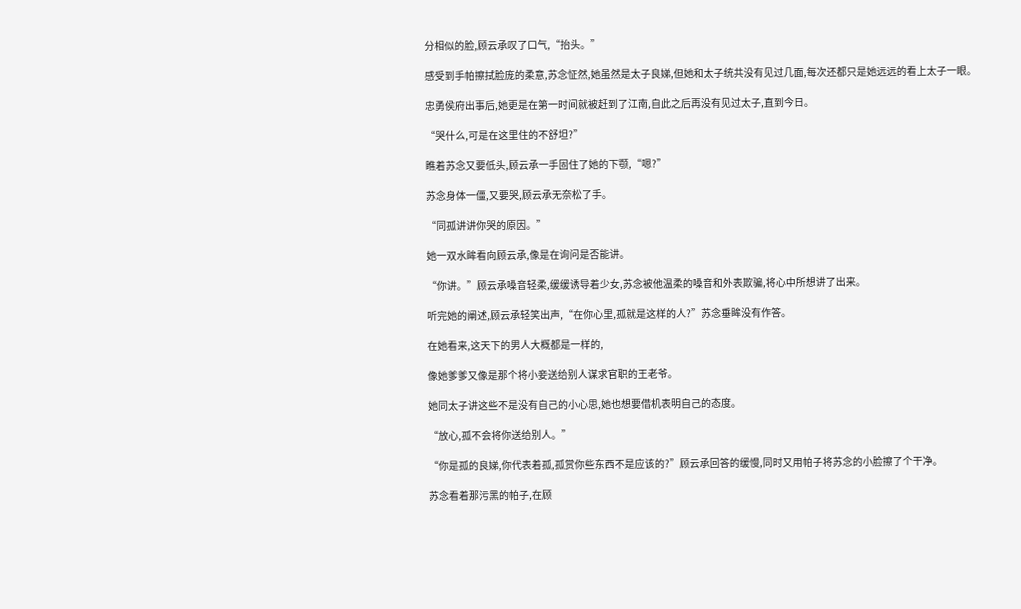分相似的脸,顾云承叹了口气,“抬头。”

感受到手帕擦拭脸庞的柔意,苏念怔然,她虽然是太子良娣,但她和太子统共没有见过几面,每次还都只是她远远的看上太子一眼。

忠勇侯府出事后,她更是在第一时间就被赶到了江南,自此之后再没有见过太子,直到今日。

“哭什么,可是在这里住的不舒坦?”

瞧着苏念又要低头,顾云承一手固住了她的下颚,“嗯?”

苏念身体一僵,又要哭,顾云承无奈松了手。

“同孤讲讲你哭的原因。”

她一双水眸看向顾云承,像是在询问是否能讲。

“你讲。”顾云承嗓音轻柔,缓缓诱导着少女,苏念被他温柔的嗓音和外表欺骗,将心中所想讲了出来。

听完她的阐述,顾云承轻笑出声,“在你心里,孤就是这样的人?”苏念垂眸没有作答。

在她看来,这天下的男人大概都是一样的,

像她爹爹又像是那个将小妾送给别人谋求官职的王老爷。

她同太子讲这些不是没有自己的小心思,她也想要借机表明自己的态度。

“放心,孤不会将你送给别人。”

“你是孤的良娣,你代表着孤,孤赏你些东西不是应该的?”顾云承回答的缓慢,同时又用帕子将苏念的小脸擦了个干净。

苏念看着那污黑的帕子,在顾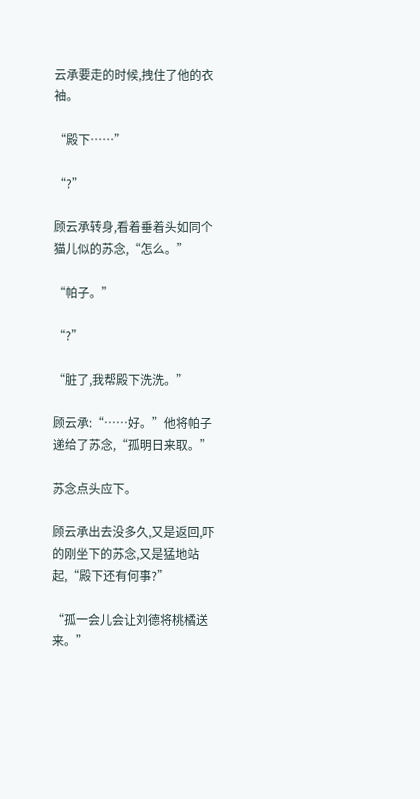云承要走的时候,拽住了他的衣袖。

“殿下……”

“?”

顾云承转身,看着垂着头如同个猫儿似的苏念,“怎么。”

“帕子。”

“?”

“脏了,我帮殿下洗洗。”

顾云承:“……好。”他将帕子递给了苏念,“孤明日来取。”

苏念点头应下。

顾云承出去没多久,又是返回,吓的刚坐下的苏念,又是猛地站起,“殿下还有何事?”

“孤一会儿会让刘德将桃橘送来。”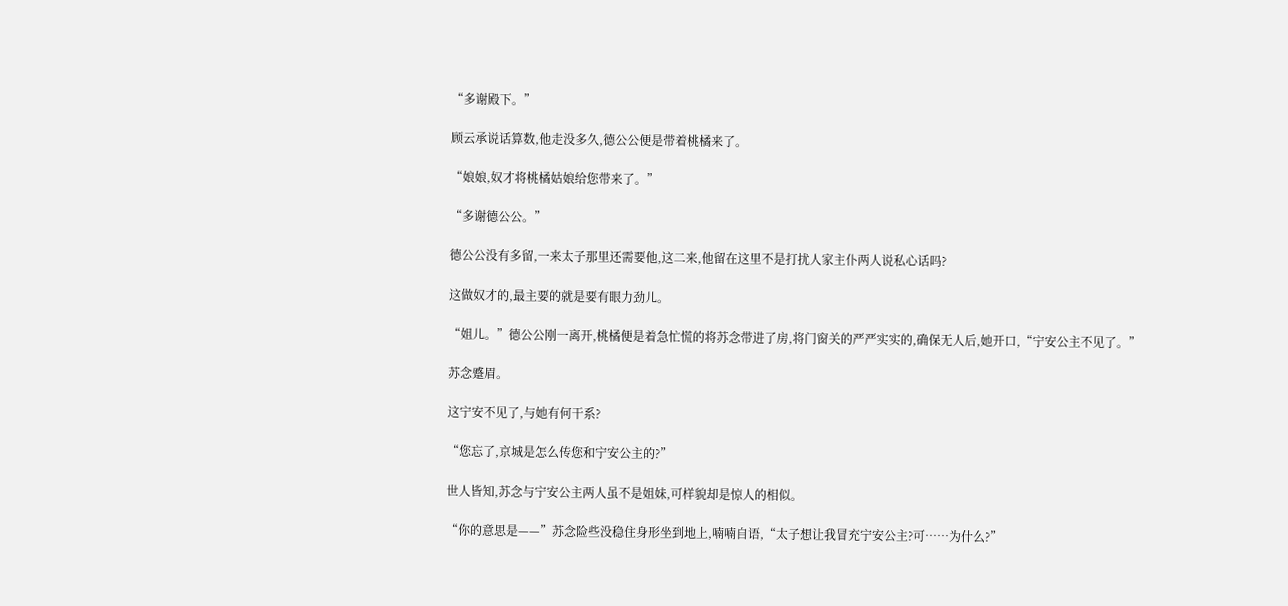“多谢殿下。”

顾云承说话算数,他走没多久,德公公便是带着桃橘来了。

“娘娘,奴才将桃橘姑娘给您带来了。”

“多谢德公公。”

德公公没有多留,一来太子那里还需要他,这二来,他留在这里不是打扰人家主仆两人说私心话吗?

这做奴才的,最主要的就是要有眼力劲儿。

“姐儿。”德公公刚一离开,桃橘便是着急忙慌的将苏念带进了房,将门窗关的严严实实的,确保无人后,她开口,“宁安公主不见了。”

苏念蹙眉。

这宁安不见了,与她有何干系?

“您忘了,京城是怎么传您和宁安公主的?”

世人皆知,苏念与宁安公主两人虽不是姐妹,可样貌却是惊人的相似。

“你的意思是——”苏念险些没稳住身形坐到地上,喃喃自语,“太子想让我冒充宁安公主?可……为什么?”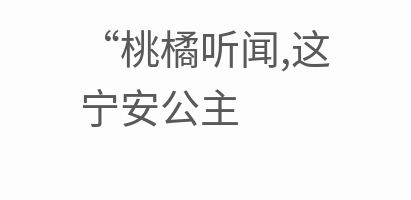“桃橘听闻,这宁安公主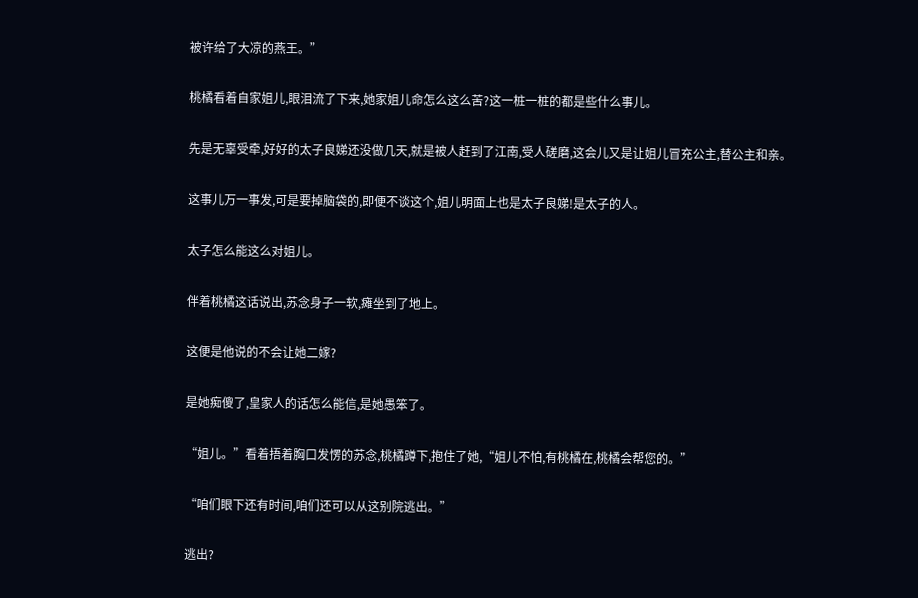被许给了大凉的燕王。”

桃橘看着自家姐儿,眼泪流了下来,她家姐儿命怎么这么苦?这一桩一桩的都是些什么事儿。

先是无辜受牵,好好的太子良娣还没做几天,就是被人赶到了江南,受人磋磨,这会儿又是让姐儿冒充公主,替公主和亲。

这事儿万一事发,可是要掉脑袋的,即便不谈这个,姐儿明面上也是太子良娣!是太子的人。

太子怎么能这么对姐儿。

伴着桃橘这话说出,苏念身子一软,瘫坐到了地上。

这便是他说的不会让她二嫁?

是她痴傻了,皇家人的话怎么能信,是她愚笨了。

“姐儿。”看着捂着胸口发愣的苏念,桃橘蹲下,抱住了她,“姐儿不怕,有桃橘在,桃橘会帮您的。”

“咱们眼下还有时间,咱们还可以从这别院逃出。”

逃出?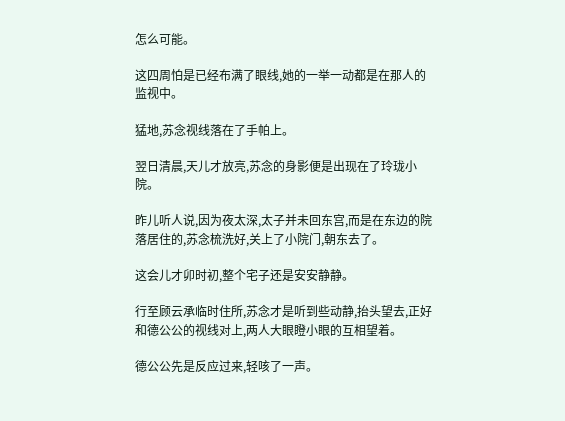怎么可能。

这四周怕是已经布满了眼线,她的一举一动都是在那人的监视中。

猛地,苏念视线落在了手帕上。

翌日清晨,天儿才放亮,苏念的身影便是出现在了玲珑小院。

昨儿听人说,因为夜太深,太子并未回东宫,而是在东边的院落居住的,苏念梳洗好,关上了小院门,朝东去了。

这会儿才卯时初,整个宅子还是安安静静。

行至顾云承临时住所,苏念才是听到些动静,抬头望去,正好和德公公的视线对上,两人大眼瞪小眼的互相望着。

德公公先是反应过来,轻咳了一声。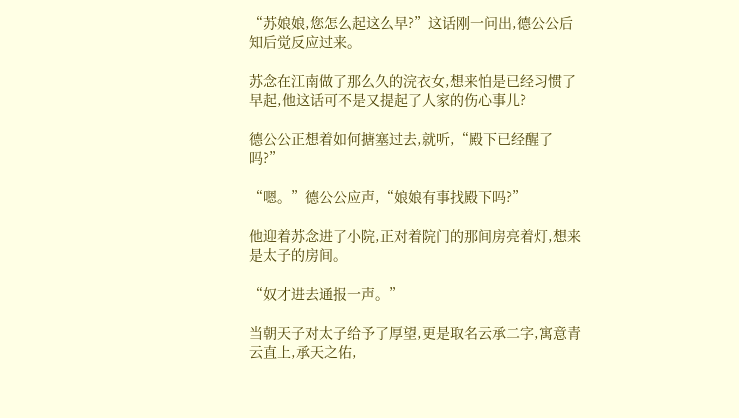“苏娘娘,您怎么起这么早?”这话刚一问出,德公公后知后觉反应过来。

苏念在江南做了那么久的浣衣女,想来怕是已经习惯了早起,他这话可不是又提起了人家的伤心事儿?

德公公正想着如何搪塞过去,就听,“殿下已经醒了吗?”

“嗯。”德公公应声,“娘娘有事找殿下吗?”

他迎着苏念进了小院,正对着院门的那间房亮着灯,想来是太子的房间。

“奴才进去通报一声。”

当朝天子对太子给予了厚望,更是取名云承二字,寓意青云直上,承天之佑,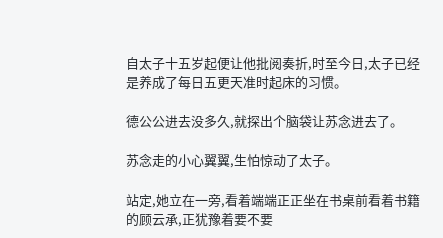自太子十五岁起便让他批阅奏折,时至今日,太子已经是养成了每日五更天准时起床的习惯。

德公公进去没多久,就探出个脑袋让苏念进去了。

苏念走的小心翼翼,生怕惊动了太子。

站定,她立在一旁,看着端端正正坐在书桌前看着书籍的顾云承,正犹豫着要不要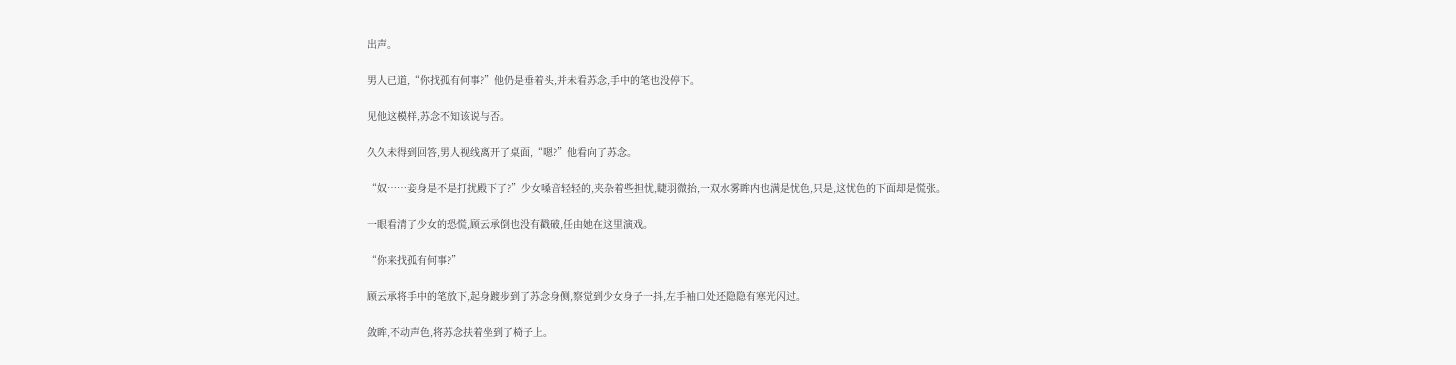出声。

男人已道,“你找孤有何事?”他仍是垂着头,并未看苏念,手中的笔也没停下。

见他这模样,苏念不知该说与否。

久久未得到回答,男人视线离开了桌面,“嗯?”他看向了苏念。

“奴……妾身是不是打扰殿下了?”少女嗓音轻轻的,夹杂着些担忧,睫羽微抬,一双水雾眸内也满是忧色,只是,这忧色的下面却是慌张。

一眼看清了少女的恐慌,顾云承倒也没有戳破,任由她在这里演戏。

“你来找孤有何事?”

顾云承将手中的笔放下,起身踱步到了苏念身侧,察觉到少女身子一抖,左手袖口处还隐隐有寒光闪过。

敛眸,不动声色,将苏念扶着坐到了椅子上。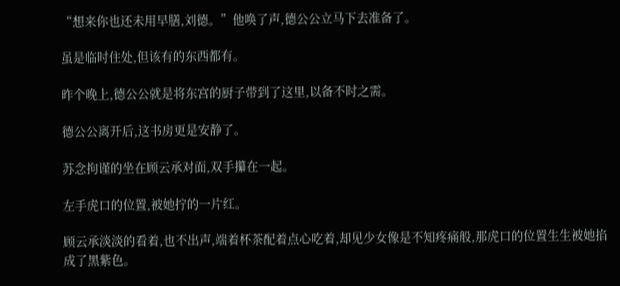“想来你也还未用早膳,刘德。”他唤了声,德公公立马下去准备了。

虽是临时住处,但该有的东西都有。

昨个晚上,德公公就是将东宫的厨子带到了这里,以备不时之需。

德公公离开后,这书房更是安静了。

苏念拘谨的坐在顾云承对面,双手攥在一起。

左手虎口的位置,被她拧的一片红。

顾云承淡淡的看着,也不出声,端着杯茶配着点心吃着,却见少女像是不知疼痛般,那虎口的位置生生被她掐成了黑紫色。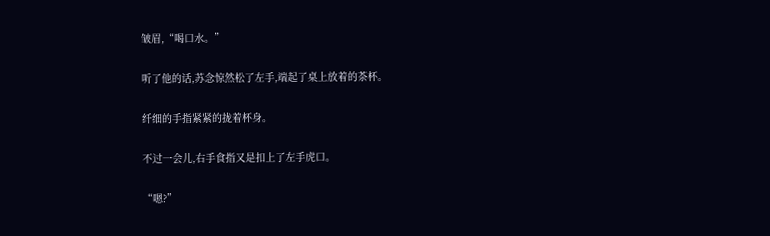皱眉,“喝口水。”

听了他的话,苏念惊然松了左手,端起了桌上放着的茶杯。

纤细的手指紧紧的拢着杯身。

不过一会儿,右手食指又是扣上了左手虎口。

“嗯?”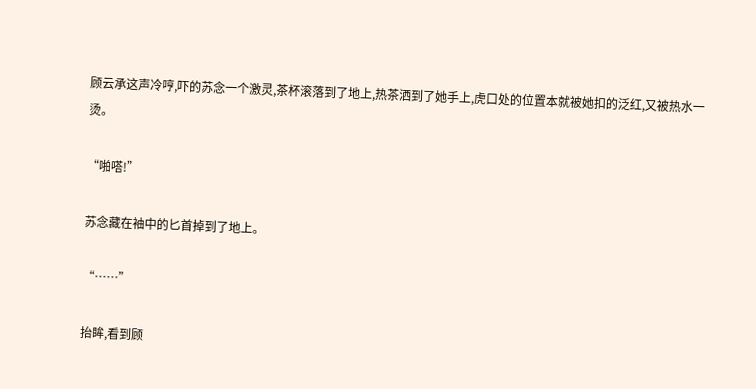顾云承这声冷哼,吓的苏念一个激灵,茶杯滚落到了地上,热茶洒到了她手上,虎口处的位置本就被她扣的泛红,又被热水一烫。

“啪嗒!”

苏念藏在袖中的匕首掉到了地上。

“……”

抬眸,看到顾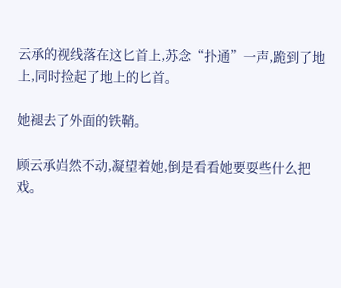云承的视线落在这匕首上,苏念“扑通”一声,跪到了地上,同时捡起了地上的匕首。

她褪去了外面的铁鞘。

顾云承岿然不动,凝望着她,倒是看看她要耍些什么把戏。